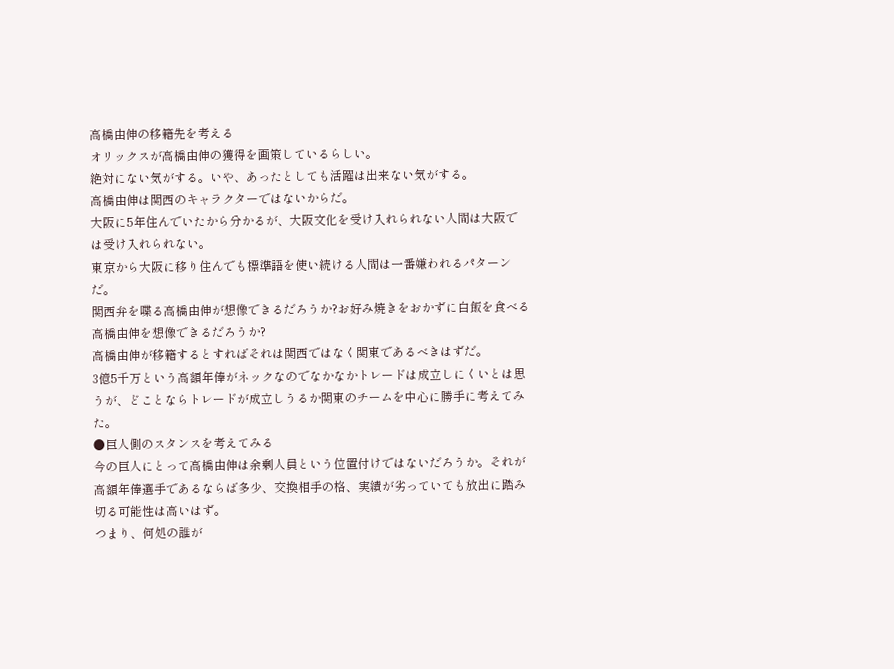高橋由伸の移籍先を考える
オリックスが高橋由伸の獲得を画策しているらしい。
絶対にない気がする。いや、あったとしても活躍は出来ない気がする。
高橋由伸は関西のキャラクターではないからだ。
大阪に5年住んでいたから分かるが、大阪文化を受け入れられない人間は大阪では受け入れられない。
東京から大阪に移り住んでも標準語を使い続ける人間は一番嫌われるパターンだ。
関西弁を喋る高橋由伸が想像できるだろうか?お好み焼きをおかずに白飯を食べる高橋由伸を想像できるだろうか?
高橋由伸が移籍するとすればそれは関西ではなく関東であるべきはずだ。
3億5千万という高額年俸がネックなのでなかなかトレードは成立しにくいとは思うが、どことならトレードが成立しうるか関東のチームを中心に勝手に考えてみた。
●巨人側のスタンスを考えてみる
今の巨人にとって高橋由伸は余剰人員という位置付けではないだろうか。それが高額年俸選手であるならば多少、交換相手の格、実績が劣っていても放出に踏み切る可能性は高いはず。
つまり、何処の誰が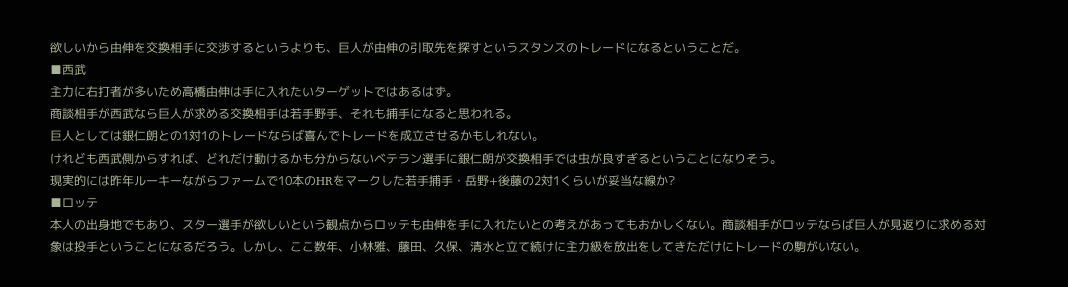欲しいから由伸を交換相手に交渉するというよりも、巨人が由伸の引取先を探すというスタンスのトレードになるということだ。
■西武
主力に右打者が多いため高橋由伸は手に入れたいターゲットではあるはず。
商談相手が西武なら巨人が求める交換相手は若手野手、それも捕手になると思われる。
巨人としては銀仁朗との1対1のトレードならば喜んでトレードを成立させるかもしれない。
けれども西武側からすれば、どれだけ動けるかも分からないベテラン選手に銀仁朗が交換相手では虫が良すぎるということになりそう。
現実的には昨年ルーキーながらファームで10本のHRをマークした若手捕手・岳野+後藤の2対1くらいが妥当な線か?
■ロッテ
本人の出身地でもあり、スター選手が欲しいという観点からロッテも由伸を手に入れたいとの考えがあってもおかしくない。商談相手がロッテならば巨人が見返りに求める対象は投手ということになるだろう。しかし、ここ数年、小林雅、藤田、久保、清水と立て続けに主力級を放出をしてきただけにトレードの駒がいない。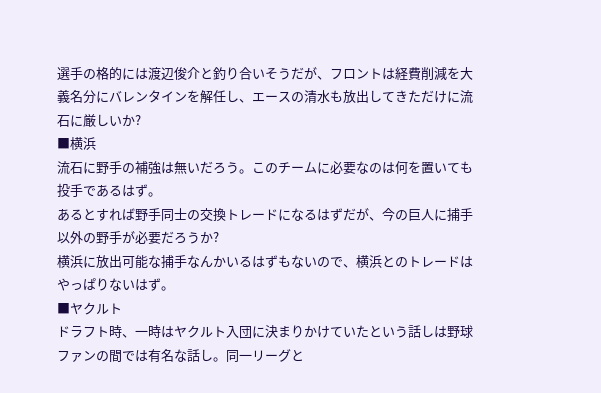選手の格的には渡辺俊介と釣り合いそうだが、フロントは経費削減を大義名分にバレンタインを解任し、エースの清水も放出してきただけに流石に厳しいか?
■横浜
流石に野手の補強は無いだろう。このチームに必要なのは何を置いても投手であるはず。
あるとすれば野手同士の交換トレードになるはずだが、今の巨人に捕手以外の野手が必要だろうか?
横浜に放出可能な捕手なんかいるはずもないので、横浜とのトレードはやっぱりないはず。
■ヤクルト
ドラフト時、一時はヤクルト入団に決まりかけていたという話しは野球ファンの間では有名な話し。同一リーグと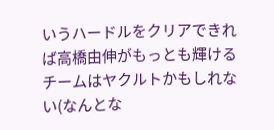いうハードルをクリアできれば高橋由伸がもっとも輝けるチームはヤクルトかもしれない(なんとな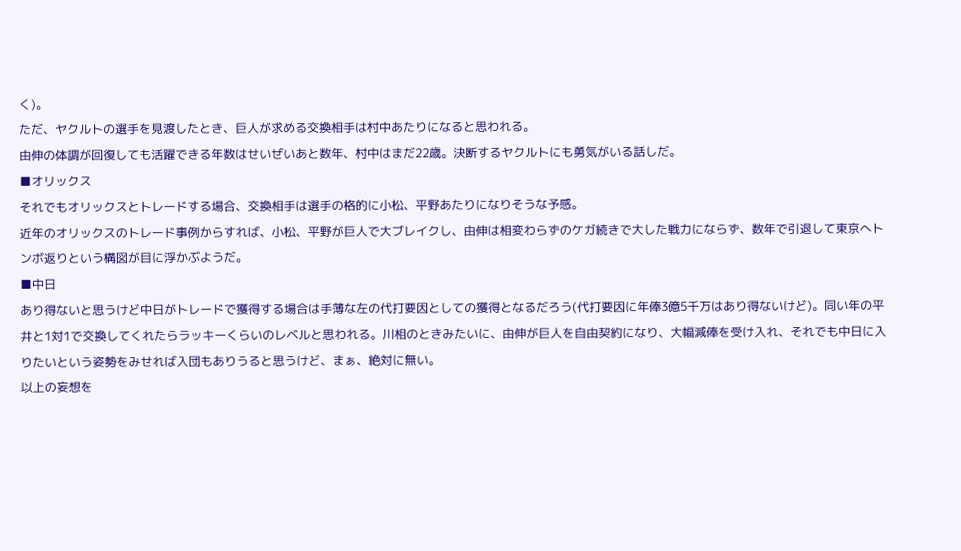く)。
ただ、ヤクルトの選手を見渡したとき、巨人が求める交換相手は村中あたりになると思われる。
由伸の体調が回復しても活躍できる年数はせいぜいあと数年、村中はまだ22歳。決断するヤクルトにも勇気がいる話しだ。
■オリックス
それでもオリックスとトレードする場合、交換相手は選手の格的に小松、平野あたりになりそうな予感。
近年のオリックスのトレード事例からすれば、小松、平野が巨人で大ブレイクし、由伸は相変わらずのケガ続きで大した戦力にならず、数年で引退して東京へトンボ返りという構図が目に浮かぶようだ。
■中日
あり得ないと思うけど中日がトレードで獲得する場合は手薄な左の代打要因としての獲得となるだろう(代打要因に年俸3億5千万はあり得ないけど)。同い年の平井と1対1で交換してくれたらラッキーくらいのレベルと思われる。川相のときみたいに、由伸が巨人を自由契約になり、大幅減俸を受け入れ、それでも中日に入りたいという姿勢をみせれば入団もありうると思うけど、まぁ、絶対に無い。
以上の妄想を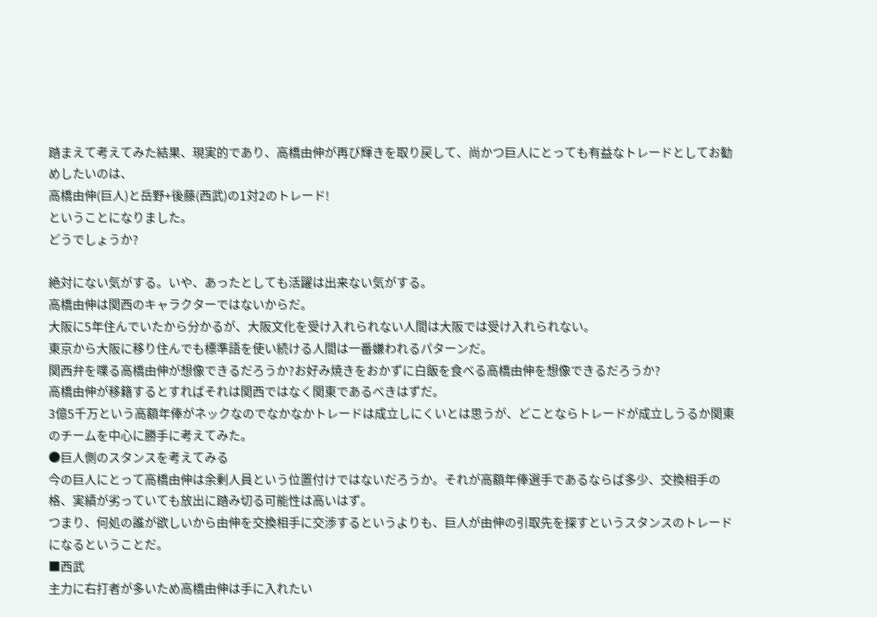踏まえて考えてみた結果、現実的であり、高橋由伸が再び輝きを取り戻して、尚かつ巨人にとっても有益なトレードとしてお勧めしたいのは、
高橋由伸(巨人)と岳野+後藤(西武)の1対2のトレード!
ということになりました。
どうでしょうか?

絶対にない気がする。いや、あったとしても活躍は出来ない気がする。
高橋由伸は関西のキャラクターではないからだ。
大阪に5年住んでいたから分かるが、大阪文化を受け入れられない人間は大阪では受け入れられない。
東京から大阪に移り住んでも標準語を使い続ける人間は一番嫌われるパターンだ。
関西弁を喋る高橋由伸が想像できるだろうか?お好み焼きをおかずに白飯を食べる高橋由伸を想像できるだろうか?
高橋由伸が移籍するとすればそれは関西ではなく関東であるべきはずだ。
3億5千万という高額年俸がネックなのでなかなかトレードは成立しにくいとは思うが、どことならトレードが成立しうるか関東のチームを中心に勝手に考えてみた。
●巨人側のスタンスを考えてみる
今の巨人にとって高橋由伸は余剰人員という位置付けではないだろうか。それが高額年俸選手であるならば多少、交換相手の格、実績が劣っていても放出に踏み切る可能性は高いはず。
つまり、何処の誰が欲しいから由伸を交換相手に交渉するというよりも、巨人が由伸の引取先を探すというスタンスのトレードになるということだ。
■西武
主力に右打者が多いため高橋由伸は手に入れたい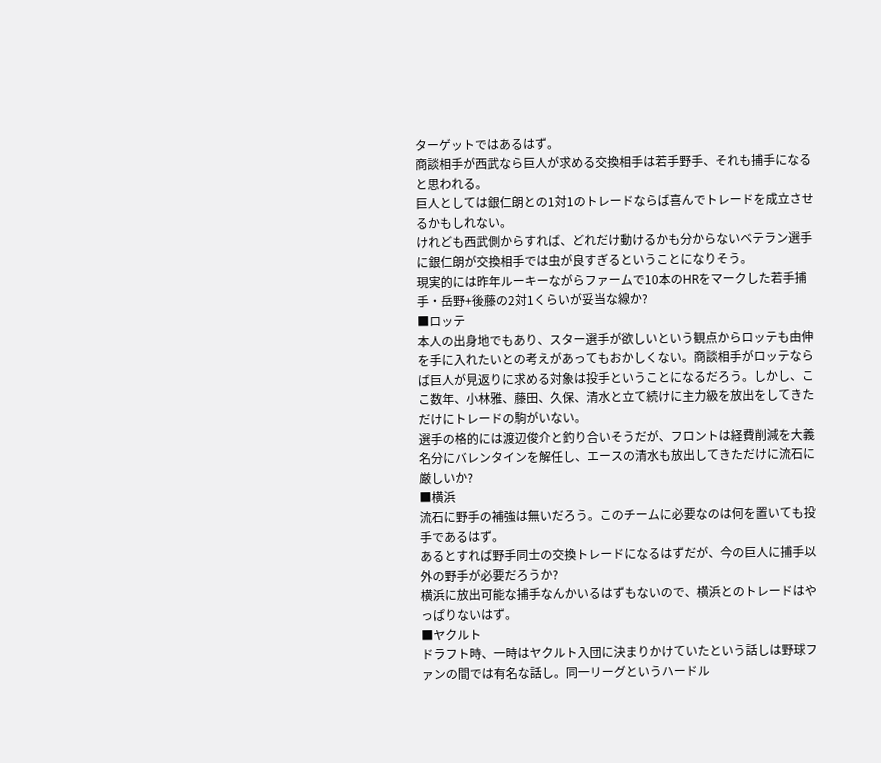ターゲットではあるはず。
商談相手が西武なら巨人が求める交換相手は若手野手、それも捕手になると思われる。
巨人としては銀仁朗との1対1のトレードならば喜んでトレードを成立させるかもしれない。
けれども西武側からすれば、どれだけ動けるかも分からないベテラン選手に銀仁朗が交換相手では虫が良すぎるということになりそう。
現実的には昨年ルーキーながらファームで10本のHRをマークした若手捕手・岳野+後藤の2対1くらいが妥当な線か?
■ロッテ
本人の出身地でもあり、スター選手が欲しいという観点からロッテも由伸を手に入れたいとの考えがあってもおかしくない。商談相手がロッテならば巨人が見返りに求める対象は投手ということになるだろう。しかし、ここ数年、小林雅、藤田、久保、清水と立て続けに主力級を放出をしてきただけにトレードの駒がいない。
選手の格的には渡辺俊介と釣り合いそうだが、フロントは経費削減を大義名分にバレンタインを解任し、エースの清水も放出してきただけに流石に厳しいか?
■横浜
流石に野手の補強は無いだろう。このチームに必要なのは何を置いても投手であるはず。
あるとすれば野手同士の交換トレードになるはずだが、今の巨人に捕手以外の野手が必要だろうか?
横浜に放出可能な捕手なんかいるはずもないので、横浜とのトレードはやっぱりないはず。
■ヤクルト
ドラフト時、一時はヤクルト入団に決まりかけていたという話しは野球ファンの間では有名な話し。同一リーグというハードル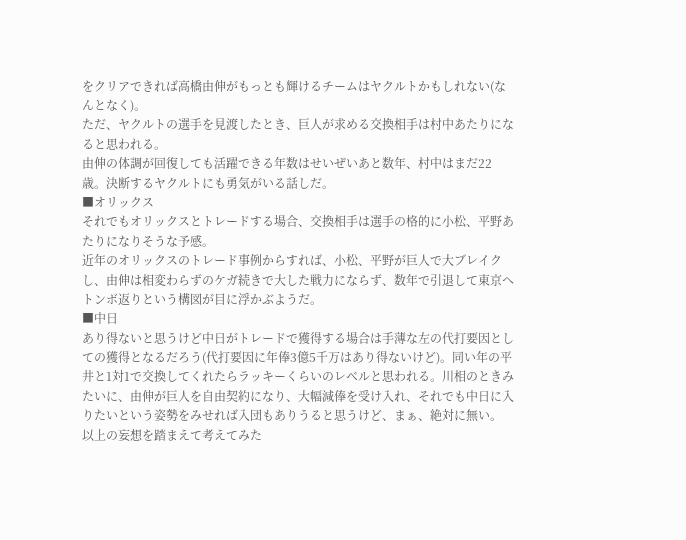をクリアできれば高橋由伸がもっとも輝けるチームはヤクルトかもしれない(なんとなく)。
ただ、ヤクルトの選手を見渡したとき、巨人が求める交換相手は村中あたりになると思われる。
由伸の体調が回復しても活躍できる年数はせいぜいあと数年、村中はまだ22歳。決断するヤクルトにも勇気がいる話しだ。
■オリックス
それでもオリックスとトレードする場合、交換相手は選手の格的に小松、平野あたりになりそうな予感。
近年のオリックスのトレード事例からすれば、小松、平野が巨人で大ブレイクし、由伸は相変わらずのケガ続きで大した戦力にならず、数年で引退して東京へトンボ返りという構図が目に浮かぶようだ。
■中日
あり得ないと思うけど中日がトレードで獲得する場合は手薄な左の代打要因としての獲得となるだろう(代打要因に年俸3億5千万はあり得ないけど)。同い年の平井と1対1で交換してくれたらラッキーくらいのレベルと思われる。川相のときみたいに、由伸が巨人を自由契約になり、大幅減俸を受け入れ、それでも中日に入りたいという姿勢をみせれば入団もありうると思うけど、まぁ、絶対に無い。
以上の妄想を踏まえて考えてみた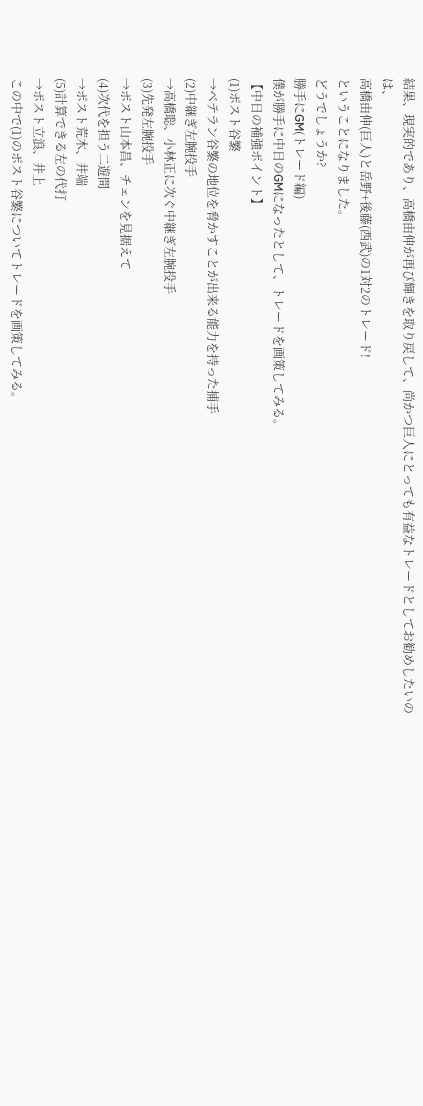結果、現実的であり、高橋由伸が再び輝きを取り戻して、尚かつ巨人にとっても有益なトレードとしてお勧めしたいのは、
高橋由伸(巨人)と岳野+後藤(西武)の1対2のトレード!
ということになりました。
どうでしょうか?
勝手にGM(トレード編)
僕が勝手に中日のGMになったとして、トレードを画策してみる。
【中日の補強ポイント】
(1)ポスト谷繁
→ベテラン谷繁の地位を脅かすことが出来る能力を持った捕手
(2)中継ぎ左腕投手
→高橋聡、小林正に次ぐ中継ぎ左腕投手
(3)先発左腕投手
→ポスト山本昌、チェンを見据えて
(4)次代を担う二遊間
→ポスト荒木、井端
(5)計算できる左の代打
→ポスト立浪、井上
この中で(1)のポスト谷繁についてトレードを画策してみる。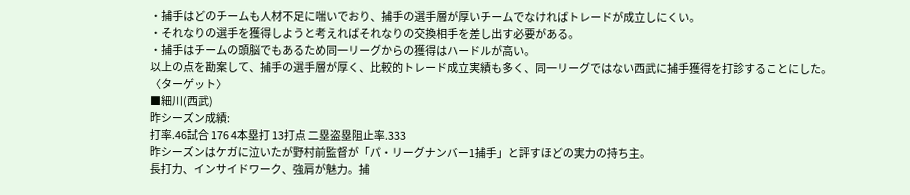・捕手はどのチームも人材不足に喘いでおり、捕手の選手層が厚いチームでなければトレードが成立しにくい。
・それなりの選手を獲得しようと考えればそれなりの交換相手を差し出す必要がある。
・捕手はチームの頭脳でもあるため同一リーグからの獲得はハードルが高い。
以上の点を勘案して、捕手の選手層が厚く、比較的トレード成立実績も多く、同一リーグではない西武に捕手獲得を打診することにした。
〈ターゲット〉
■細川(西武)
昨シーズン成績:
打率.46試合 176 4本塁打 13打点 二塁盗塁阻止率.333
昨シーズンはケガに泣いたが野村前監督が「パ・リーグナンバー1捕手」と評すほどの実力の持ち主。
長打力、インサイドワーク、強肩が魅力。捕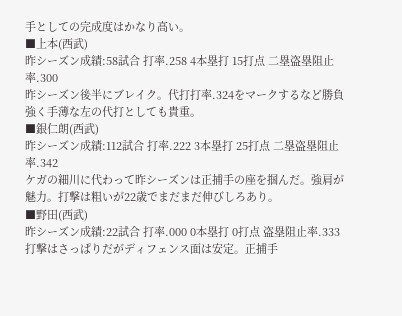手としての完成度はかなり高い。
■上本(西武)
昨シーズン成績:58試合 打率.258 4本塁打 15打点 二塁盗塁阻止率.300
昨シーズン後半にブレイク。代打打率.324をマークするなど勝負強く手薄な左の代打としても貴重。
■銀仁朗(西武)
昨シーズン成績:112試合 打率.222 3本塁打 25打点 二塁盗塁阻止率.342
ケガの細川に代わって昨シーズンは正捕手の座を掴んだ。強肩が魅力。打撃は粗いが22歳でまだまだ伸びしろあり。
■野田(西武)
昨シーズン成績:22試合 打率.000 0本塁打 0打点 盗塁阻止率.333
打撃はさっぱりだがディフェンス面は安定。正捕手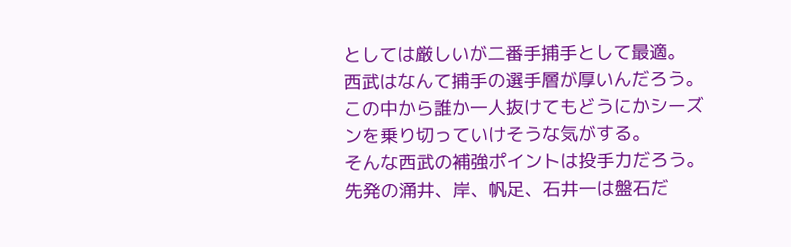としては厳しいが二番手捕手として最適。
西武はなんて捕手の選手層が厚いんだろう。
この中から誰か一人抜けてもどうにかシーズンを乗り切っていけそうな気がする。
そんな西武の補強ポイントは投手力だろう。
先発の涌井、岸、帆足、石井一は盤石だ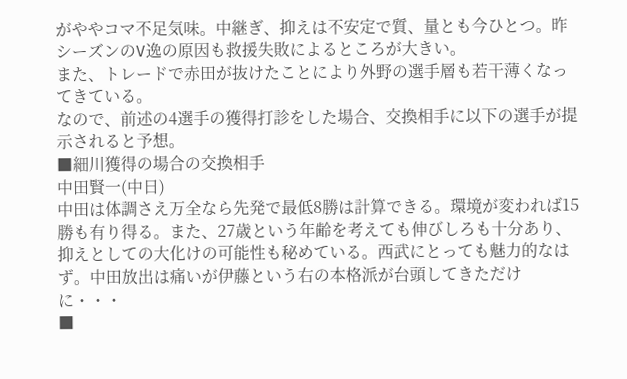がややコマ不足気味。中継ぎ、抑えは不安定で質、量とも今ひとつ。昨シーズンのV逸の原因も救援失敗によるところが大きい。
また、トレードで赤田が抜けたことにより外野の選手層も若干薄くなってきている。
なので、前述の4選手の獲得打診をした場合、交換相手に以下の選手が提示されると予想。
■細川獲得の場合の交換相手
中田賢一(中日)
中田は体調さえ万全なら先発で最低8勝は計算できる。環境が変われば15勝も有り得る。また、27歳という年齢を考えても伸びしろも十分あり、抑えとしての大化けの可能性も秘めている。西武にとっても魅力的なはず。中田放出は痛いが伊藤という右の本格派が台頭してきただけに・・・
■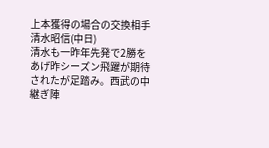上本獲得の場合の交換相手
清水昭信(中日)
清水も一昨年先発で2勝をあげ昨シーズン飛躍が期待されたが足踏み。西武の中継ぎ陣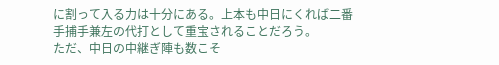に割って入る力は十分にある。上本も中日にくれば二番手捕手兼左の代打として重宝されることだろう。
ただ、中日の中継ぎ陣も数こそ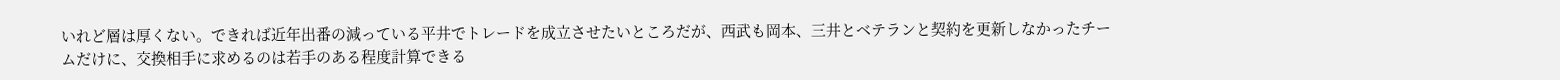いれど層は厚くない。できれば近年出番の減っている平井でトレードを成立させたいところだが、西武も岡本、三井とベテランと契約を更新しなかったチームだけに、交換相手に求めるのは若手のある程度計算できる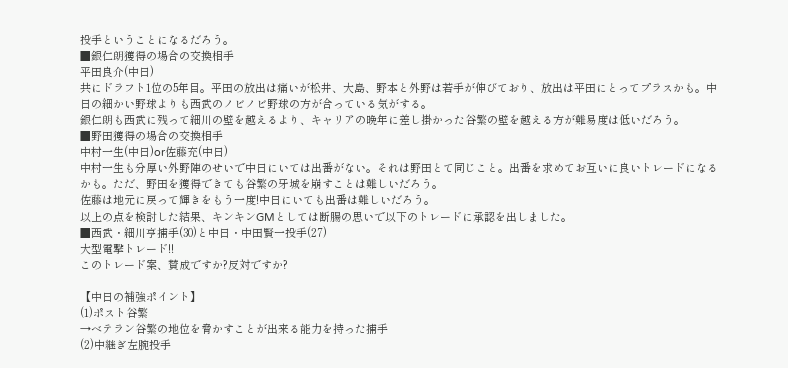投手ということになるだろう。
■銀仁朗獲得の場合の交換相手
平田良介(中日)
共にドラフト1位の5年目。平田の放出は痛いが松井、大島、野本と外野は若手が伸びており、放出は平田にとってプラスかも。中日の細かい野球よりも西武のノビノビ野球の方が合っている気がする。
銀仁朗も西武に残って細川の壁を越えるより、キャリアの晩年に差し掛かった谷繁の壁を越える方が難易度は低いだろう。
■野田獲得の場合の交換相手
中村一生(中日)or佐藤充(中日)
中村一生も分厚い外野陣のせいで中日にいては出番がない。それは野田とて同じこと。出番を求めてお互いに良いトレードになるかも。ただ、野田を獲得できても谷繁の牙城を崩すことは難しいだろう。
佐藤は地元に戻って輝きをもう一度!中日にいても出番は難しいだろう。
以上の点を検討した結果、キンキンGMとしては断腸の思いで以下のトレードに承認を出しました。
■西武・細川亨捕手(30)と中日・中田賢一投手(27)
大型電撃トレード!!
このトレード案、賛成ですか?反対ですか?

【中日の補強ポイント】
(1)ポスト谷繁
→ベテラン谷繁の地位を脅かすことが出来る能力を持った捕手
(2)中継ぎ左腕投手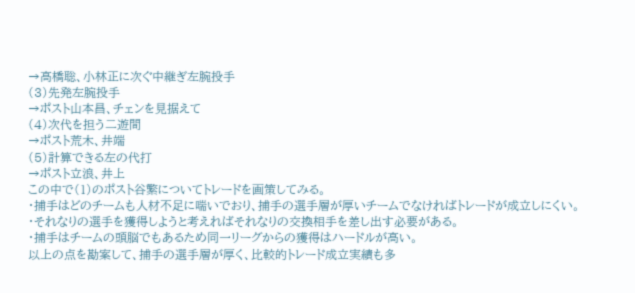→高橋聡、小林正に次ぐ中継ぎ左腕投手
(3)先発左腕投手
→ポスト山本昌、チェンを見据えて
(4)次代を担う二遊間
→ポスト荒木、井端
(5)計算できる左の代打
→ポスト立浪、井上
この中で(1)のポスト谷繁についてトレードを画策してみる。
・捕手はどのチームも人材不足に喘いでおり、捕手の選手層が厚いチームでなければトレードが成立しにくい。
・それなりの選手を獲得しようと考えればそれなりの交換相手を差し出す必要がある。
・捕手はチームの頭脳でもあるため同一リーグからの獲得はハードルが高い。
以上の点を勘案して、捕手の選手層が厚く、比較的トレード成立実績も多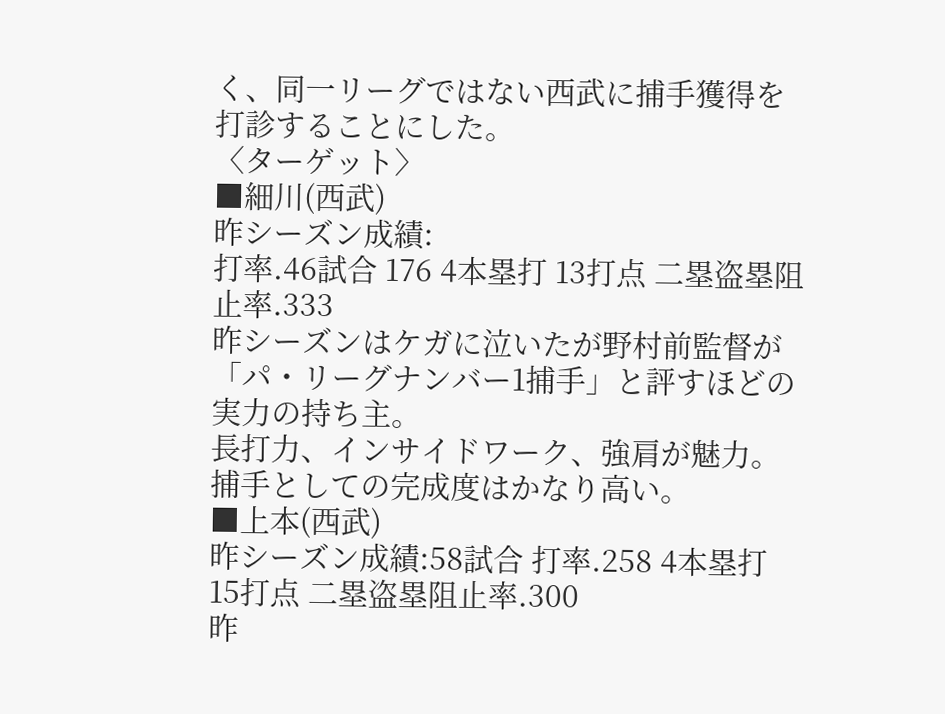く、同一リーグではない西武に捕手獲得を打診することにした。
〈ターゲット〉
■細川(西武)
昨シーズン成績:
打率.46試合 176 4本塁打 13打点 二塁盗塁阻止率.333
昨シーズンはケガに泣いたが野村前監督が「パ・リーグナンバー1捕手」と評すほどの実力の持ち主。
長打力、インサイドワーク、強肩が魅力。捕手としての完成度はかなり高い。
■上本(西武)
昨シーズン成績:58試合 打率.258 4本塁打 15打点 二塁盗塁阻止率.300
昨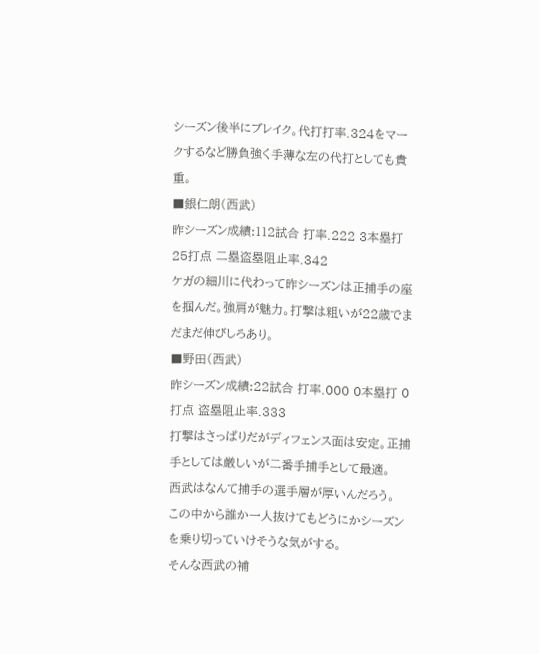シーズン後半にブレイク。代打打率.324をマークするなど勝負強く手薄な左の代打としても貴重。
■銀仁朗(西武)
昨シーズン成績:112試合 打率.222 3本塁打 25打点 二塁盗塁阻止率.342
ケガの細川に代わって昨シーズンは正捕手の座を掴んだ。強肩が魅力。打撃は粗いが22歳でまだまだ伸びしろあり。
■野田(西武)
昨シーズン成績:22試合 打率.000 0本塁打 0打点 盗塁阻止率.333
打撃はさっぱりだがディフェンス面は安定。正捕手としては厳しいが二番手捕手として最適。
西武はなんて捕手の選手層が厚いんだろう。
この中から誰か一人抜けてもどうにかシーズンを乗り切っていけそうな気がする。
そんな西武の補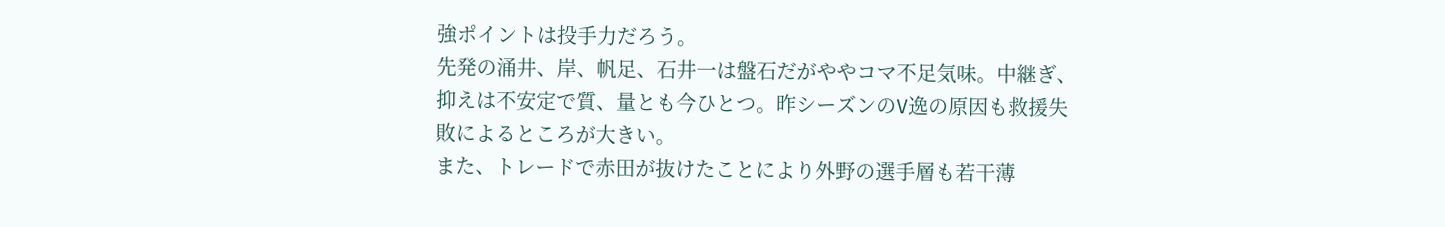強ポイントは投手力だろう。
先発の涌井、岸、帆足、石井一は盤石だがややコマ不足気味。中継ぎ、抑えは不安定で質、量とも今ひとつ。昨シーズンのV逸の原因も救援失敗によるところが大きい。
また、トレードで赤田が抜けたことにより外野の選手層も若干薄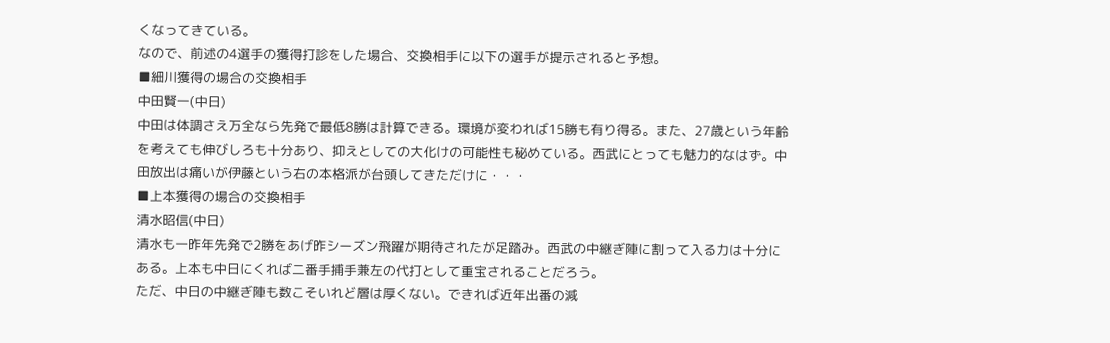くなってきている。
なので、前述の4選手の獲得打診をした場合、交換相手に以下の選手が提示されると予想。
■細川獲得の場合の交換相手
中田賢一(中日)
中田は体調さえ万全なら先発で最低8勝は計算できる。環境が変われば15勝も有り得る。また、27歳という年齢を考えても伸びしろも十分あり、抑えとしての大化けの可能性も秘めている。西武にとっても魅力的なはず。中田放出は痛いが伊藤という右の本格派が台頭してきただけに・・・
■上本獲得の場合の交換相手
清水昭信(中日)
清水も一昨年先発で2勝をあげ昨シーズン飛躍が期待されたが足踏み。西武の中継ぎ陣に割って入る力は十分にある。上本も中日にくれば二番手捕手兼左の代打として重宝されることだろう。
ただ、中日の中継ぎ陣も数こそいれど層は厚くない。できれば近年出番の減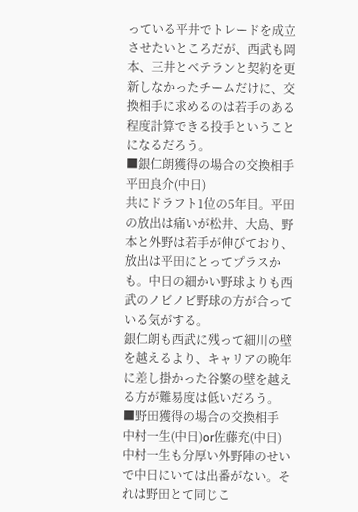っている平井でトレードを成立させたいところだが、西武も岡本、三井とベテランと契約を更新しなかったチームだけに、交換相手に求めるのは若手のある程度計算できる投手ということになるだろう。
■銀仁朗獲得の場合の交換相手
平田良介(中日)
共にドラフト1位の5年目。平田の放出は痛いが松井、大島、野本と外野は若手が伸びており、放出は平田にとってプラスかも。中日の細かい野球よりも西武のノビノビ野球の方が合っている気がする。
銀仁朗も西武に残って細川の壁を越えるより、キャリアの晩年に差し掛かった谷繁の壁を越える方が難易度は低いだろう。
■野田獲得の場合の交換相手
中村一生(中日)or佐藤充(中日)
中村一生も分厚い外野陣のせいで中日にいては出番がない。それは野田とて同じこ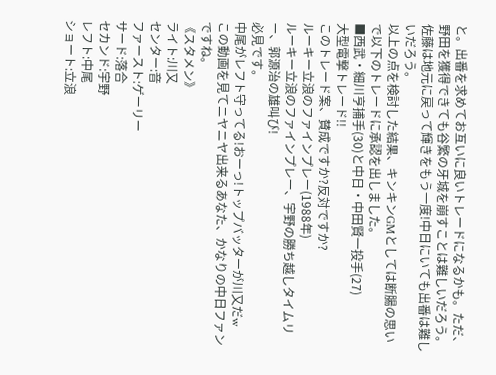と。出番を求めてお互いに良いトレードになるかも。ただ、野田を獲得できても谷繁の牙城を崩すことは難しいだろう。
佐藤は地元に戻って輝きをもう一度!中日にいても出番は難しいだろう。
以上の点を検討した結果、キンキンGMとしては断腸の思いで以下のトレードに承認を出しました。
■西武・細川亨捕手(30)と中日・中田賢一投手(27)
大型電撃トレード!!
このトレード案、賛成ですか?反対ですか?
ルーキー立浪のファインプレー(1988年)
ルーキー立浪のファインプレー、宇野の勝ち越しタイムリー、郭源治の雄叫び!
必見です。
中尾がレフト守ってる!おーっ!トップバッターが川又だw
この動画を見てニヤニヤ出来るあなた、かなりの中日ファンですね。
《スタメン》
ライト:川又
センター:音
ファースト:ゲーリー
サード:落合
セカンド:宇野
レフト:中尾
ショート:立浪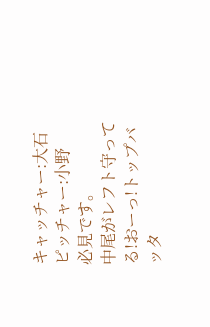キャッチャー:大石
ピッチャー:小野
必見です。
中尾がレフト守ってる!おーっ!トップバッタ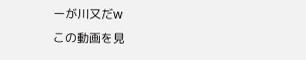ーが川又だw
この動画を見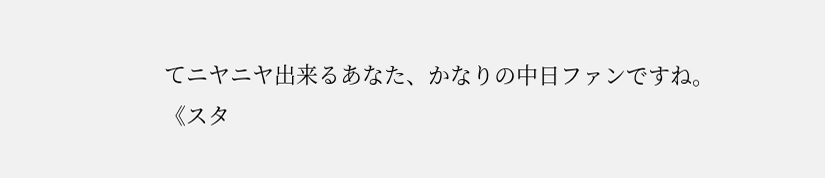てニヤニヤ出来るあなた、かなりの中日ファンですね。
《スタ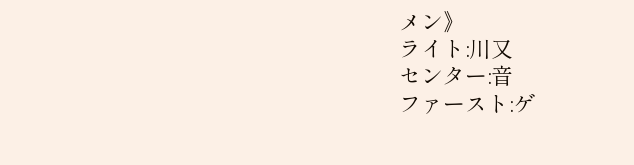メン》
ライト:川又
センター:音
ファースト:ゲ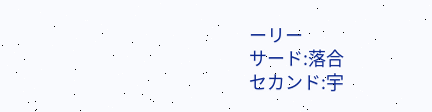ーリー
サード:落合
セカンド:宇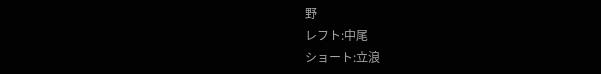野
レフト:中尾
ショート:立浪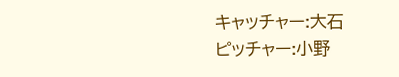キャッチャー:大石
ピッチャー:小野